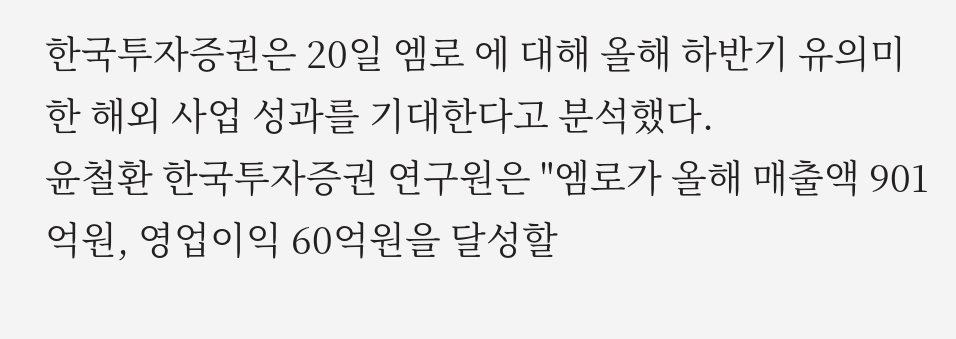한국투자증권은 20일 엠로 에 대해 올해 하반기 유의미한 해외 사업 성과를 기대한다고 분석했다.
윤철환 한국투자증권 연구원은 "엠로가 올해 매출액 901억원, 영업이익 60억원을 달성할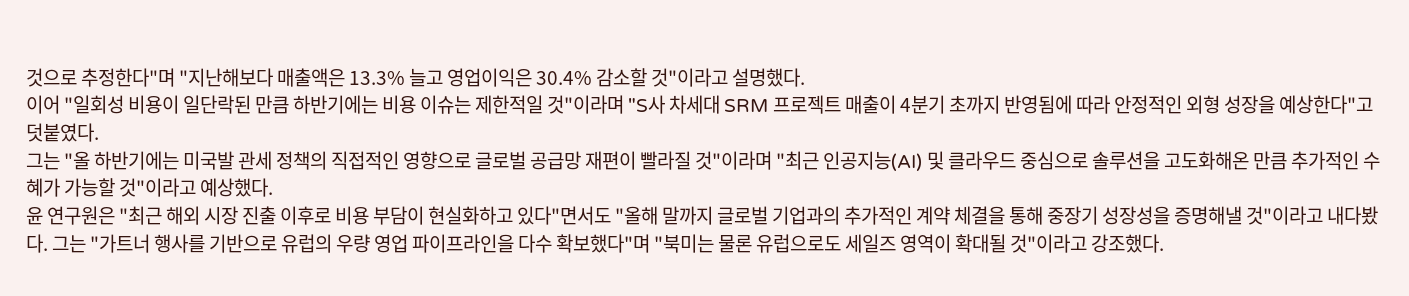것으로 추정한다"며 "지난해보다 매출액은 13.3% 늘고 영업이익은 30.4% 감소할 것"이라고 설명했다.
이어 "일회성 비용이 일단락된 만큼 하반기에는 비용 이슈는 제한적일 것"이라며 "S사 차세대 SRM 프로젝트 매출이 4분기 초까지 반영됨에 따라 안정적인 외형 성장을 예상한다"고 덧붙였다.
그는 "올 하반기에는 미국발 관세 정책의 직접적인 영향으로 글로벌 공급망 재편이 빨라질 것"이라며 "최근 인공지능(AI) 및 클라우드 중심으로 솔루션을 고도화해온 만큼 추가적인 수혜가 가능할 것"이라고 예상했다.
윤 연구원은 "최근 해외 시장 진출 이후로 비용 부담이 현실화하고 있다"면서도 "올해 말까지 글로벌 기업과의 추가적인 계약 체결을 통해 중장기 성장성을 증명해낼 것"이라고 내다봤다. 그는 "가트너 행사를 기반으로 유럽의 우량 영업 파이프라인을 다수 확보했다"며 "북미는 물론 유럽으로도 세일즈 영역이 확대될 것"이라고 강조했다.